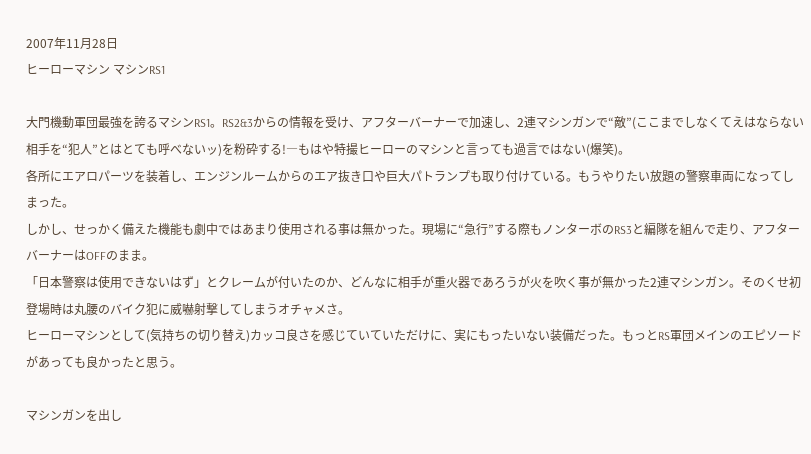2007年11月28日
ヒーローマシン マシンRS1

大門機動軍団最強を誇るマシンRS1。RS2&3からの情報を受け、アフターバーナーで加速し、2連マシンガンで“敵”(ここまでしなくてえはならない相手を“犯人”とはとても呼べないッ)を粉砕する!―もはや特撮ヒーローのマシンと言っても過言ではない(爆笑)。
各所にエアロパーツを装着し、エンジンルームからのエア抜き口や巨大パトランプも取り付けている。もうやりたい放題の警察車両になってしまった。
しかし、せっかく備えた機能も劇中ではあまり使用される事は無かった。現場に“急行”する際もノンターボのRS3と編隊を組んで走り、アフターバーナーはOFFのまま。
「日本警察は使用できないはず」とクレームが付いたのか、どんなに相手が重火器であろうが火を吹く事が無かった2連マシンガン。そのくせ初登場時は丸腰のバイク犯に威嚇射撃してしまうオチャメさ。
ヒーローマシンとして(気持ちの切り替え)カッコ良さを感じていていただけに、実にもったいない装備だった。もっとRS軍団メインのエピソードがあっても良かったと思う。

マシンガンを出し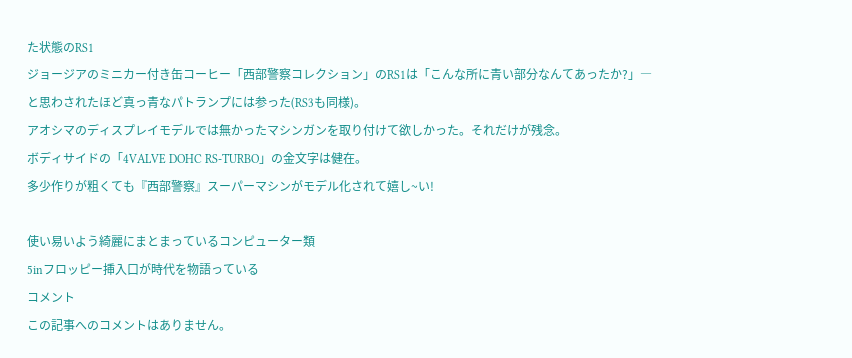た状態のRS1
ジョージアのミニカー付き缶コーヒー「西部警察コレクション」のRS1は「こんな所に青い部分なんてあったか?」―と思わされたほど真っ青なパトランプには参った(RS3も同様)。
アオシマのディスプレイモデルでは無かったマシンガンを取り付けて欲しかった。それだけが残念。
ボディサイドの「4VALVE DOHC RS-TURBO」の金文字は健在。
多少作りが粗くても『西部警察』スーパーマシンがモデル化されて嬉し~い!

使い易いよう綺麗にまとまっているコンピューター類
5inフロッピー挿入口が時代を物語っている
コメント
この記事へのコメントはありません。